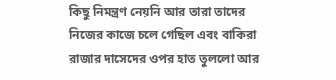কিছু নিমন্ত্রণ নেয়নি আর তারা তাদের নিজের কাজে চলে গেছিল এবং বাকিরা রাজার দাসেদের ওপর হাত তুললো আর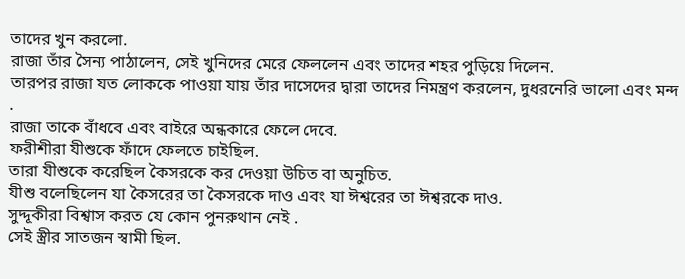তাদের খুন করলো.
রাজা তাঁর সৈন্য পাঠালেন, সেই খুনিদের মেরে ফেললেন এবং তাদের শহর পুড়িয়ে দিলেন.
তারপর রাজা যত লোককে পাওয়া যায় তাঁর দাসেদের দ্বারা তাদের নিমন্ত্রণ করলেন, দুধরনেরি ভালো এবং মন্দ .
রাজা তাকে বাঁধবে এবং বাইরে অন্ধকারে ফেলে দেবে.
ফরীশীরা যীশুকে ফাঁদে ফেলতে চাইছিল.
তারা যীশুকে করেছিল কৈসরকে কর দেওয়া উচিত বা অনুচিত.
যীশু বলেছিলেন যা কৈসরের তা কৈসরকে দাও এবং যা ঈশ্বরের তা ঈশ্বরকে দাও.
সুদ্দূকীরা বিশ্বাস করত যে কোন পুনরুথান নেই .
সেই স্ত্রীর সাতজন স্বামী ছিল.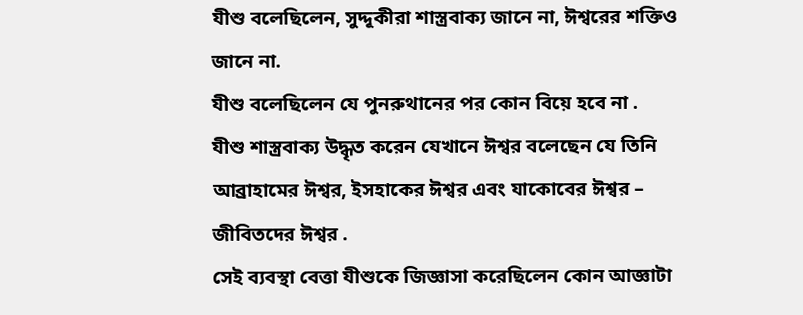যীশু বলেছিলেন, সুদ্দূকীরা শাস্ত্রবাক্য জানে না, ঈশ্বরের শক্তিও জানে না.
যীশু বলেছিলেন যে পুনরুথানের পর কোন বিয়ে হবে না .
যীশু শাস্ত্রবাক্য উদ্ধৃত করেন যেখানে ঈশ্বর বলেছেন যে তিনি আব্রাহামের ঈশ্বর, ইসহাকের ঈশ্বর এবং যাকোবের ঈশ্বর – জীবিতদের ঈশ্বর .
সেই ব্যবস্থা বেত্তা যীশুকে জিজ্ঞাসা করেছিলেন কোন আজ্ঞাটা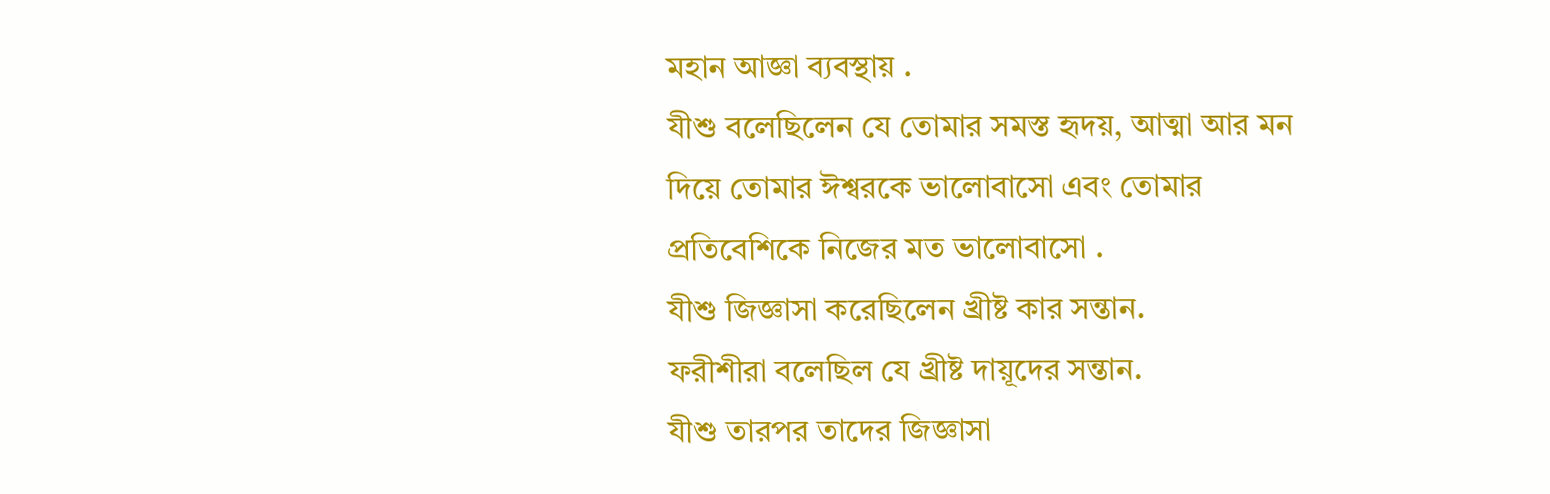মহান আজ্ঞা ব্যবস্থায় .
যীশু বলেছিলেন যে তোমার সমস্ত হৃদয়, আত্মা আর মন দিয়ে তোমার ঈশ্বরকে ভালোবাসো এবং তোমার প্রতিবেশিকে নিজের মত ভালোবাসো .
যীশু জিজ্ঞাসা করেছিলেন খ্রীষ্ট কার সন্তান.
ফরীশীরা বলেছিল যে খ্রীষ্ট দায়ূদের সন্তান.
যীশু তারপর তাদের জিজ্ঞাসা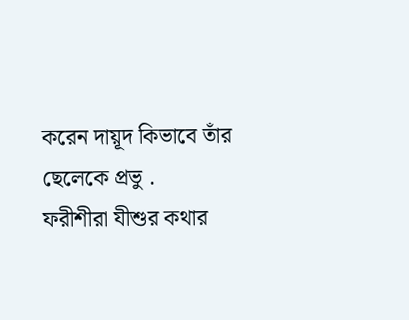করেন দায়ূদ কিভাবে তাঁর ছেলেকে প্রভু .
ফরীশীরা যীশুর কথার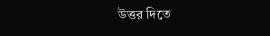উত্তর দিতে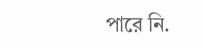পারে নি.